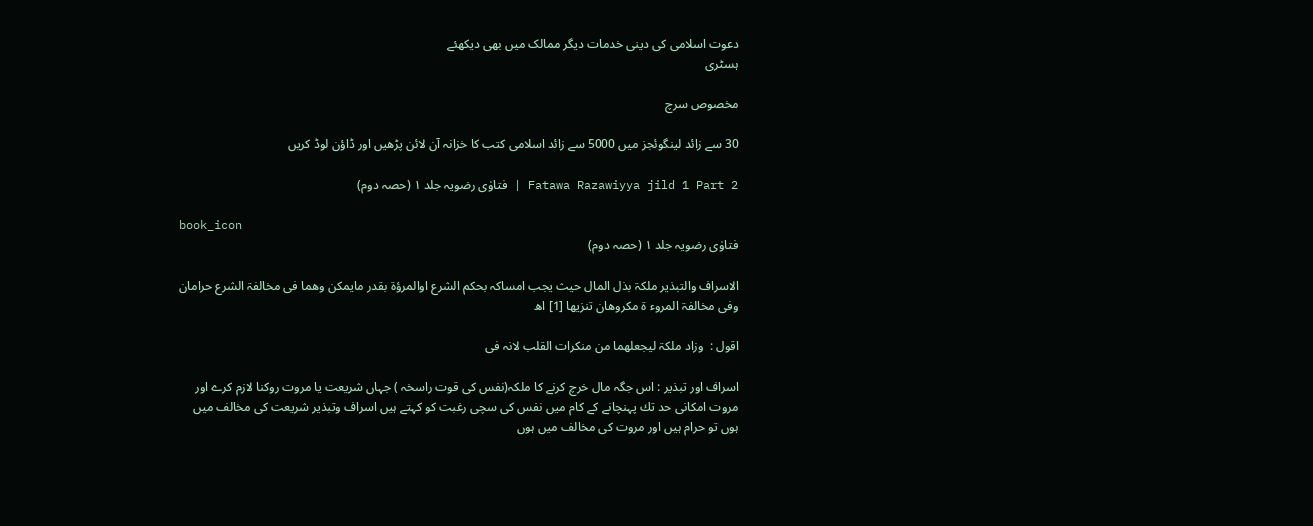دعوت اسلامی کی دینی خدمات دیگر ممالک میں بھی دیکھئے
ہسٹری

مخصوص سرچ

30 سے زائد لینگوئجز میں 5000 سے زائد اسلامی کتب کا خزانہ آن لائن پڑھیں اور ڈاؤن لوڈ کریں

Fatawa Razawiyya jild 1 Part 2 | فتاوٰی رضویہ جلد ۱ (حصہ دوم)

book_icon
فتاوٰی رضویہ جلد ۱ (حصہ دوم)

الاسراف والتبذیر ملکۃ بذل المال حیث یجب امساکہ بحکم الشرع اوالمرؤۃ بقدر مایمکن وھما فی مخالفۃ الشرع حرامان وفی مخالفۃ المروء ۃ مکروھان تنزیھا [1] اھ

اقول :  وزاد ملکۃ لیجعلھما من منکرات القلب لانہ فی

اسراف اور تبذیر : اس جگہ مال خرچ کرنے کا ملکہ(نفس کی قوت راسخہ ) جہاں شریعت یا مروت روکنا لازم کرے اور مروت امکانی حد تك پہنچانے کے کام میں نفس کی سچی رغبت کو کہتے ہیں اسراف وتبذیر شریعت کی مخالف میں ہوں تو حرام ہیں اور مروت کی مخالف میں ہوں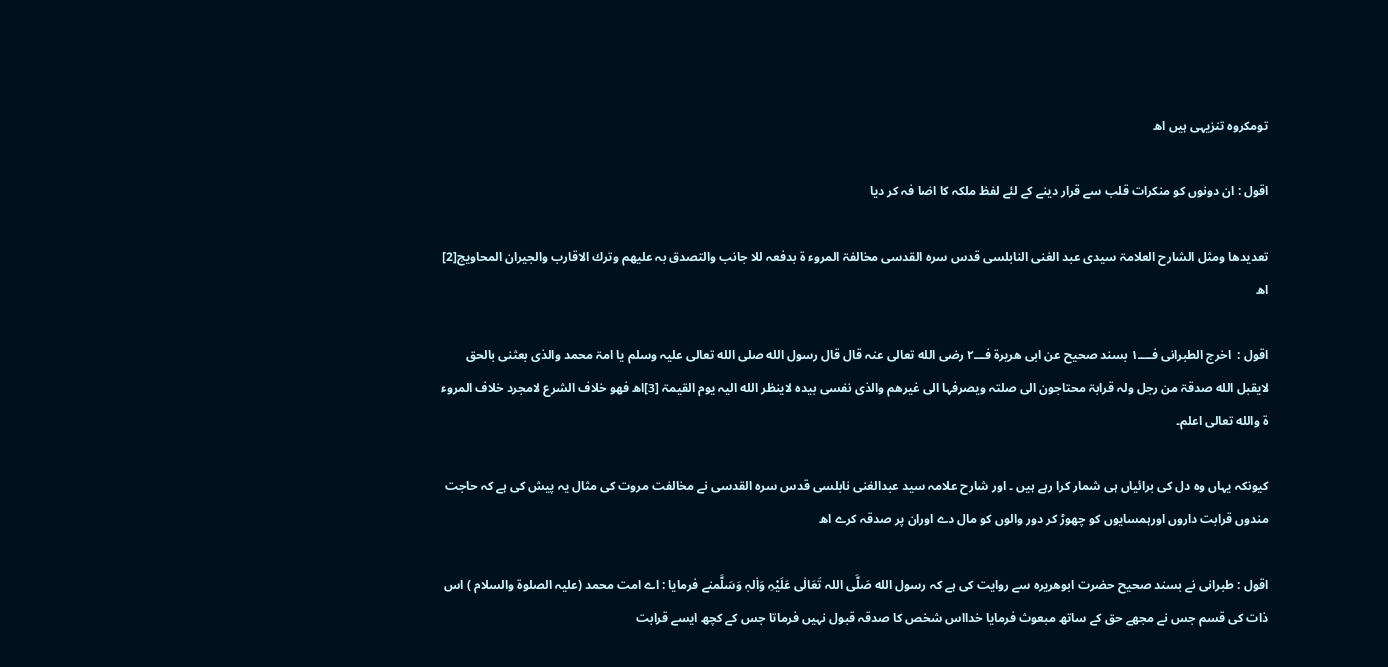تومکروہ تنزیہی ہیں اھ

اقول : ان دونوں کو منکرات قلب سے قرار دینے کے لئے لفظ ملکہ کا اضا فہ کر دیا

تعدیدھا ومثل الشارح العلامۃ سیدی عبد الغنی النابلسی قدس سرہ القدسی مخالفۃ المروء ۃ بدفعہ للا جانب والتصدق بہ علیھم وترك الاقارب والجیران المحاویج[2] اھ

اقول :  اخرج الطبرانی فــــ۱ بسند صحیح عن ابی ھریرۃ فـــ۲ رضی الله تعالی عنہ قال قال رسول الله صلی الله تعالی علیہ وسلم یا امۃ محمد والذی بعثنی بالحق لایقبل الله صدقۃ من رجل ولہ قرابۃ محتاجون الی صلتہ ویصرفہا الی غیرھم والذی نفسی بیدہ لاینظر الله الیہ یوم القیمۃ [3]اھ فھو خلاف الشرع لامجرد خلاف المروء ۃ والله تعالی اعلم۔

کیونکہ یہاں وہ دل کی برائیاں ہی شمار کرا رہے ہیں ۔ اور شارح علامہ سید عبدالغنی نابلسی قدس سرہ القدسی نے مخالفت مروت کی مثال یہ پیش کی ہے کہ حاجت مندوں قرابت داروں اورہمسایوں کو چھوڑ کر دور والوں کو مال دے اوران پر صدقہ کرے اھ

اقول : طبرانی نے بسند صحیح حضرت ابوھریرہ سے روایت کی ہے کہ رسول الله صَلَّی اللہ تَعَالٰی عَلَیْہِ وَاٰلہٖ وَسَلَّمنے فرمایا : اے امت محمد (علیہ الصلوۃ والسلام ) اس ذات کی قسم جس نے مجھے حق کے ساتھ مبعوث فرمایا خدااس شخص کا صدقہ قبول نہیں فرماتا جس کے کچھ ایسے قرابت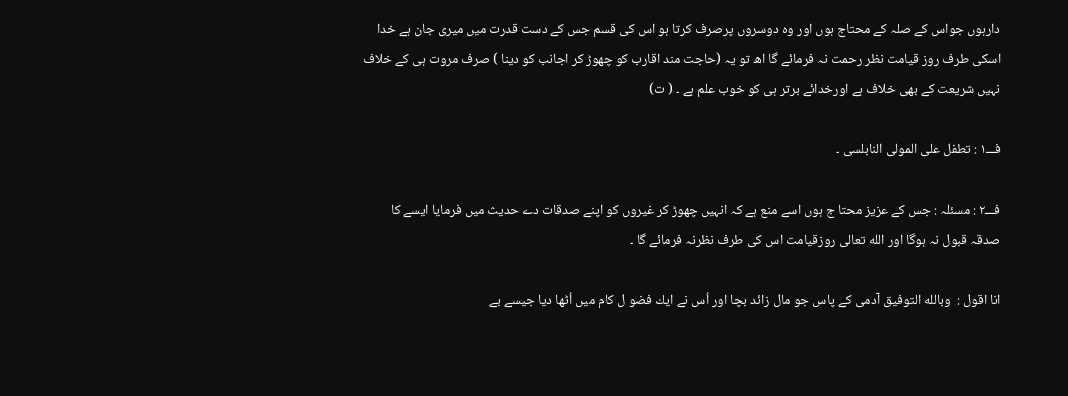دارہوں جواس کے صلہ کے محتاج ہوں اور وہ دوسروں پرصرف کرتا ہو اس کی قسم جس کے دست قدرت میں میری جان ہے خدا اسکی طرف روز قیامت نظر رحمت نہ فرمائے گا اھ تو یہ (حاجت مند اقارب کو چھوڑ کر اجانب کو دینا ) صرف مروت ہی کے خلاف نہیں شریعت کے بھی خلاف ہے اورخدائے برتر ہی کو خوب علم ہے ۔ ( ت)

فـــ۱ : تطفل علی المولی النابلسی ۔

فـــ۲ : مسئلہ : جس کے عزیز محتا ج ہوں اسے منع ہے کہ انہیں چھوڑ کر غیروں کو اپنے صدقات دے حدیث میں فرمایا ایسے کا صدقہ قبول نہ ہوگا اور الله تعالی روزقیامت اس کی طرف نظرنہ فرمائے گا ۔

انا اقول :  وبالله التوفیق آدمی کے پاس جو مال زائد بچا اور اُس نے ایك فضو ل کام میں اُٹھا دیا جیسے بے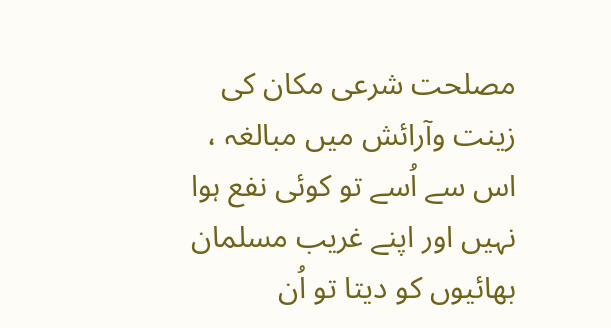مصلحت شرعی مکان کی زینت وآرائش میں مبالغہ ، اس سے اُسے تو کوئی نفع ہوا نہیں اور اپنے غریب مسلمان بھائیوں کو دیتا تو اُن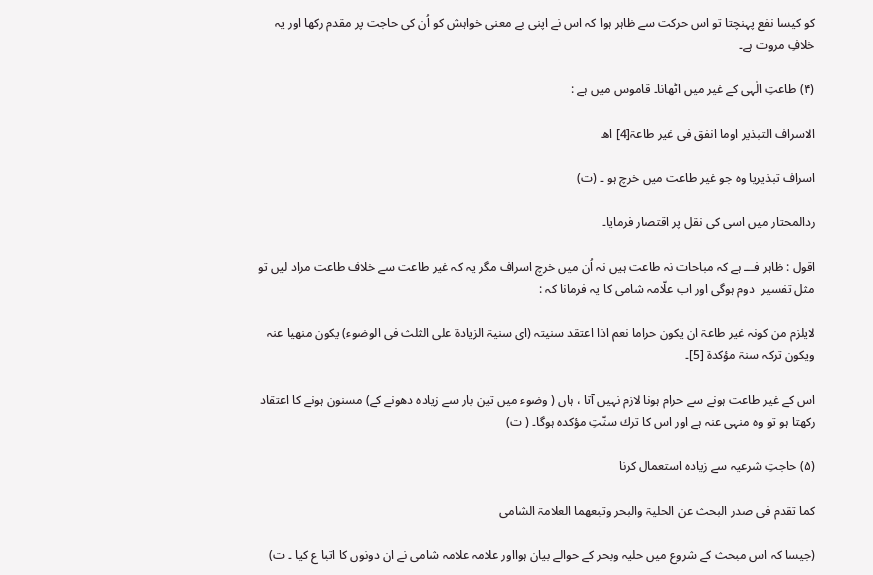کو کیسا نفع پہنچتا تو اس حرکت سے ظاہر ہوا کہ اس نے اپنی بے معنی خواہش کو اُن کی حاجت پر مقدم رکھا اور یہ خلافِ مروت ہے۔

(۴) طاعتِ الٰہی کے غیر میں اٹھانا۔ قاموس میں ہے :

الاسراف التبذیر اوما انفق فی غیر طاعۃ[4] اھ

اسراف تبذیریا وہ جو غیر طاعت میں خرچ ہو ۔ (ت)

ردالمحتار میں اسی کی نقل پر اقتصار فرمایا۔

اقول : ظاہر فـــ ہے کہ مباحات نہ طاعت ہیں نہ اُن میں خرچ اسراف مگر یہ کہ غیر طاعت سے خلاف طاعت مراد لیں تو مثل تفسیر  دوم ہوگی اور اب علّامہ شامی کا یہ فرمانا کہ :

لایلزم من کونہ غیر طاعۃ ان یکون حراما نعم اذا اعتقد سنیتہ (ای سنیۃ الزیادۃ علی الثلث فی الوضوء) یکون منھیا عنہ ویکون ترکہ سنۃ مؤکدۃ [5]۔

اس کے غیر طاعت ہونے سے حرام ہونا لازم نہیں آتا ، ہاں ( وضوء میں تین بار سے زیادہ دھونے کے) مسنون ہونے کا اعتقاد رکھتا ہو تو وہ منہی عنہ ہے اور اس کا ترك سنّتِ مؤکدہ ہوگا۔ ( ت)

(۵) حاجتِ شرعیہ سے زیادہ استعمال کرنا

کما تقدم فی صدر البحث عن الحلیۃ والبحر وتبعھما العلامۃ الشامی

(جیسا کہ اس مبحث کے شروع میں حلیہ وبحر کے حوالے بیان ہوااور علامہ علامہ شامی نے ان دونوں کا اتبا ع کیا ۔ ت)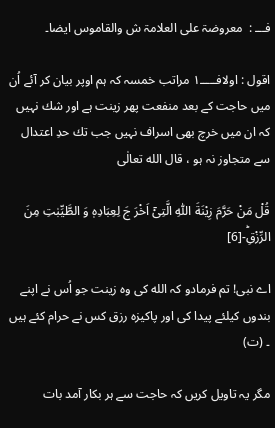فـــ :  معروضۃ علی العلامۃ ش والقاموس ایضا۔

اقول : اولافـــــ۱ مراتب خمسہ کہ ہم اوپر بیان کر آئے اُن میں حاجت کے بعد منفعت پھر زینت ہے اور شك نہیں کہ ان میں خرچ بھی اسراف نہیں جب تك حدِ اعتدال سے متجاوز نہ ہو ، قال الله تعالٰی

قُلْ مَنْ حَرَّمَ زِیْنَةَ اللّٰهِ الَّتِیْۤ اَخْرَ جَ لِعِبَادِهٖ وَ الطَّیِّبٰتِ مِنَ الرِّزْقِؕ-[6]

اے نبی! تم فرمادو کہ الله کی وہ زینت جو اُس نے اپنے بندوں کیلئے پیدا کی اور پاکیزہ رزق کس نے حرام کئے ہیں ۔ (ت)

مگر یہ تاویل کریں کہ حاجت سے ہر بکار آمد بات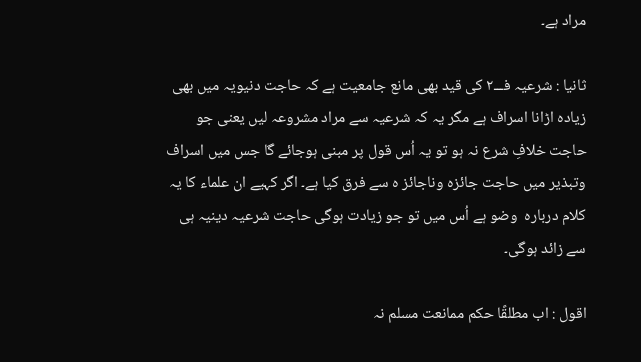مراد ہے۔

ثانیا : شرعیہ فـــ۲ کی قید بھی مانع جامعیت ہے کہ حاجت دنیویہ میں بھی زیادہ اڑانا اسراف ہے مگر یہ کہ شرعیہ سے مراد مشروعہ لیں یعنی جو حاجت خلافِ شرع نہ ہو تو یہ اُس قول پر مبنی ہوجائے گا جس میں اسراف وتبذیر میں حاجت جائزہ وناجائز ہ سے فرق کیا ہے۔ اگر کہیے ان علماء کا یہ کلام دربارہ  وضو ہے اُس میں تو جو زیادت ہوگی حاجت شرعیہ دینیہ ہی سے زائد ہوگی۔

اقول : اب مطلقًا حکم ممانعت مسلم نہ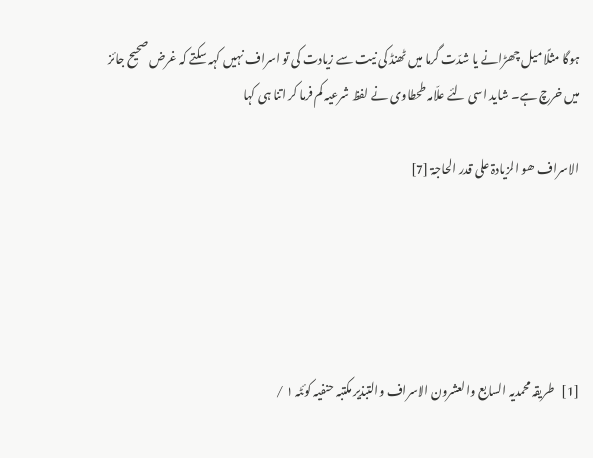ہوگا مثلًا میل چھڑانے یا شدّت گرما میں ٹھنڈ کی نیت سے زیادت کی تو اسراف نہیں کہہ سکتے کہ غرض صحیح جائز میں خرچ ہے۔ شاید اسی لئے علّامہ طحطاوی نے لفظ شرعیہ کم فرما کر اتنا ہی کہا

الاسراف ھو الزیادۃ علی قدر الحاجۃ [7]





[1]   طریقہ محمدیہ السابع والعشرون الاسراف والتبذیر مکتبہ حنفیہ کوئٹہ ۱ /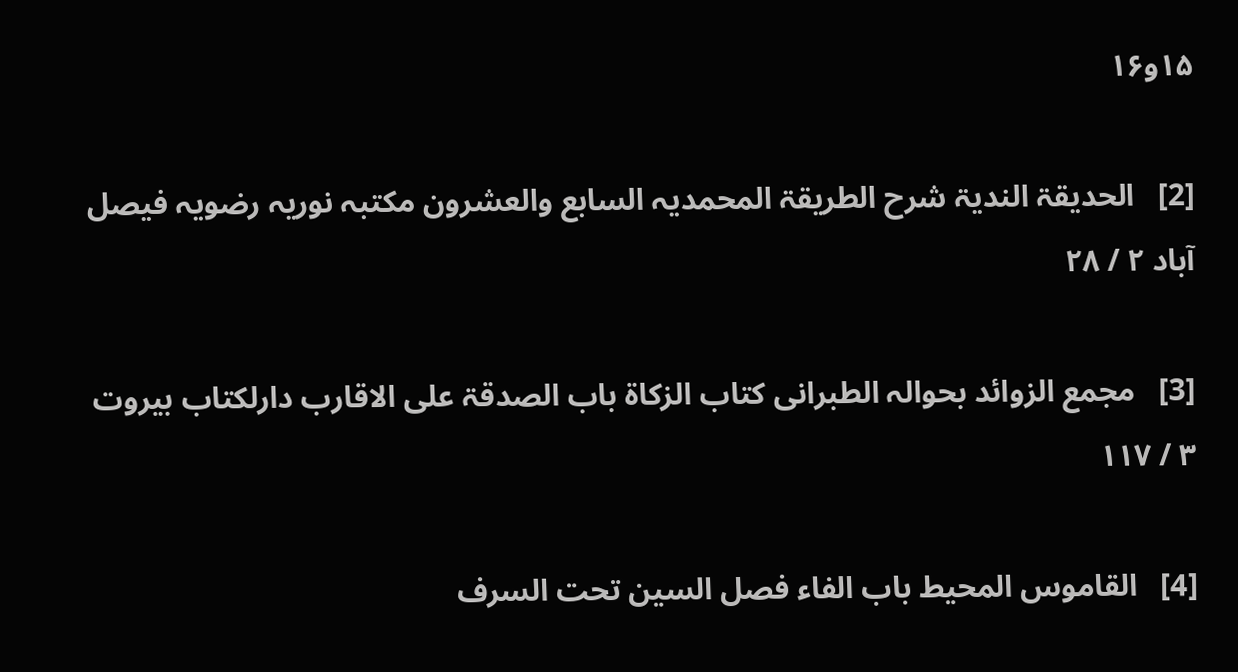۱۵و۱۶

[2]   الحدیقۃ الندیۃ شرح الطریقۃ المحمدیہ السابع والعشرون مکتبہ نوریہ رضویہ فیصل آباد ۲ / ۲۸

[3]   مجمع الزوائد بحوالہ الطبرانی کتاب الزکاۃ باب الصدقۃ علی الاقارب دارلکتاب بیروت ۳ / ۱۱۷

[4]   القاموس المحیط باب الفاء فصل السین تحت السرف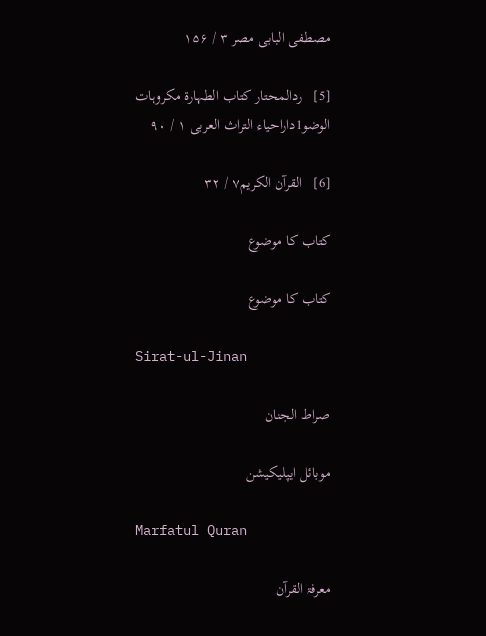مصطفی البابی مصر ۳ / ۱۵۶

[5]   ردالمحتار کتاب الطہارۃ مکروہات الوضو1داراحیاء التراث العربی ۱ / ۹۰

[6]   القرآن الکریم۷ / ۳۲

کتاب کا موضوع

کتاب کا موضوع

Sirat-ul-Jinan

صراط الجنان

موبائل ایپلیکیشن

Marfatul Quran

معرفۃ القرآن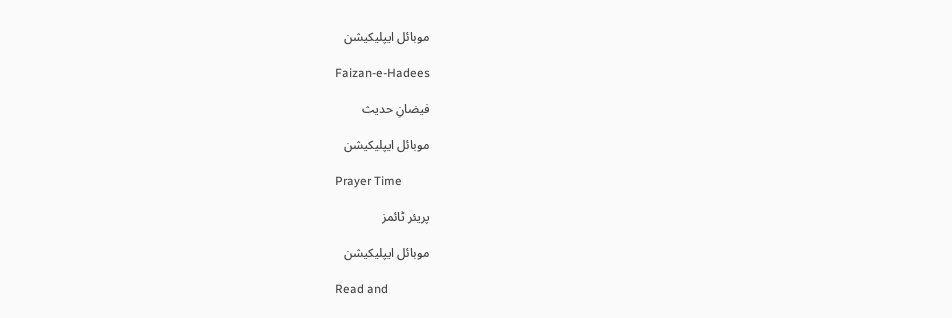موبائل ایپلیکیشن

Faizan-e-Hadees

فیضانِ حدیث

موبائل ایپلیکیشن

Prayer Time

پریئر ٹائمز

موبائل ایپلیکیشن

Read and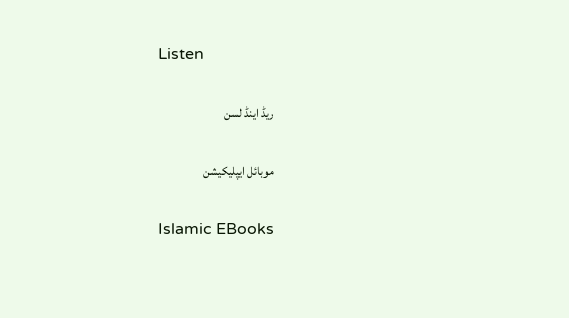Listen

ریڈ اینڈ لسن

موبائل ایپلیکیشن

Islamic EBooks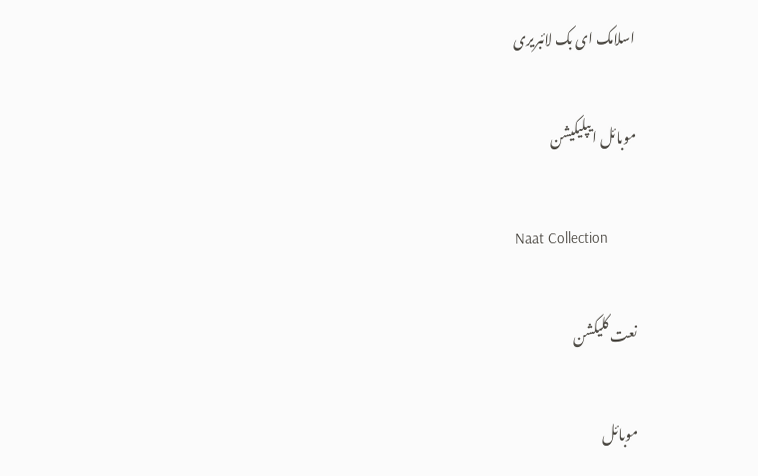اسلامک ای بک لائبریری

موبائل ایپلیکیشن

Naat Collection

نعت کلیکشن

موبائل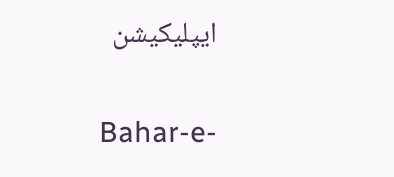ایپلیکیشن

Bahar-e-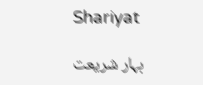Shariyat

بہار شریعت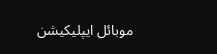موبائل ایپلیکیشن